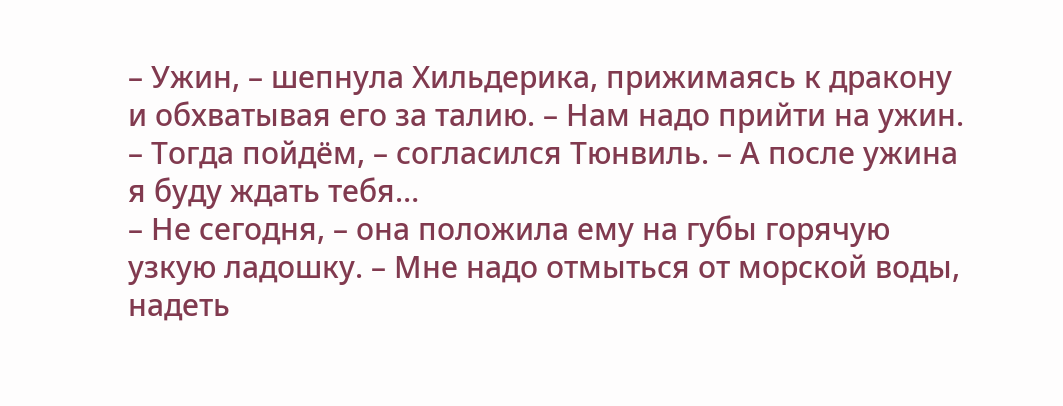– Ужин, – шепнула Хильдерика, прижимаясь к дракону и обхватывая его за талию. – Нам надо прийти на ужин.
– Тогда пойдём, – согласился Тюнвиль. – А после ужина я буду ждать тебя…
– Не сегодня, – она положила ему на губы горячую узкую ладошку. – Мне надо отмыться от морской воды, надеть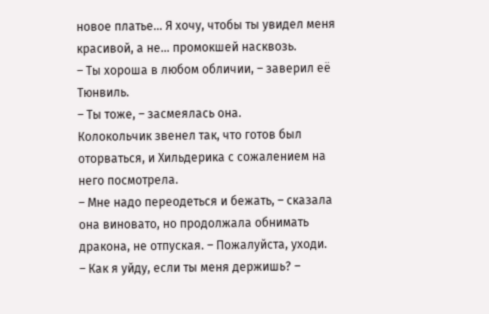новое платье… Я хочу, чтобы ты увидел меня красивой, а не… промокшей насквозь.
– Ты хороша в любом обличии, – заверил её Тюнвиль.
– Ты тоже, – засмеялась она.
Колокольчик звенел так, что готов был оторваться, и Хильдерика с сожалением на него посмотрела.
– Мне надо переодеться и бежать, – сказала она виновато, но продолжала обнимать дракона, не отпуская. – Пожалуйста, уходи.
– Как я уйду, если ты меня держишь? –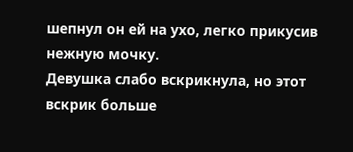шепнул он ей на ухо, легко прикусив нежную мочку.
Девушка слабо вскрикнула, но этот вскрик больше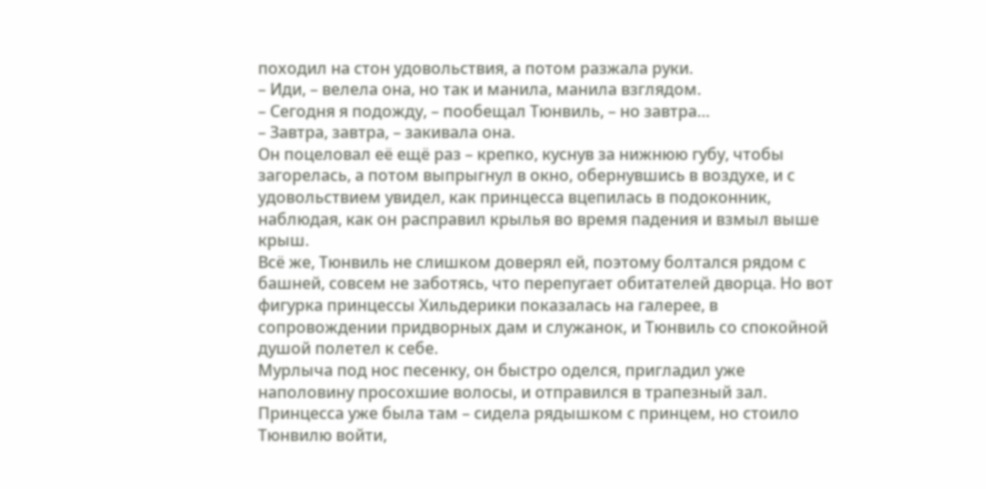походил на стон удовольствия, а потом разжала руки.
– Иди, – велела она, но так и манила, манила взглядом.
– Сегодня я подожду, – пообещал Тюнвиль, – но завтра…
– Завтра, завтра, – закивала она.
Он поцеловал её ещё раз – крепко, куснув за нижнюю губу, чтобы загорелась, а потом выпрыгнул в окно, обернувшись в воздухе, и с удовольствием увидел, как принцесса вцепилась в подоконник, наблюдая, как он расправил крылья во время падения и взмыл выше крыш.
Всё же, Тюнвиль не слишком доверял ей, поэтому болтался рядом с башней, совсем не заботясь, что перепугает обитателей дворца. Но вот фигурка принцессы Хильдерики показалась на галерее, в сопровождении придворных дам и служанок, и Тюнвиль со спокойной душой полетел к себе.
Мурлыча под нос песенку, он быстро оделся, пригладил уже наполовину просохшие волосы, и отправился в трапезный зал.
Принцесса уже была там – сидела рядышком с принцем, но стоило Тюнвилю войти,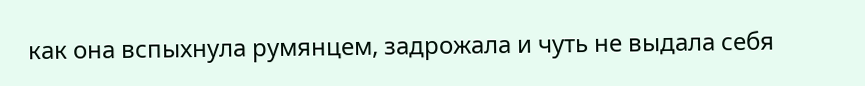как она вспыхнула румянцем, задрожала и чуть не выдала себя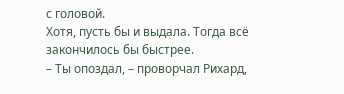с головой.
Хотя, пусть бы и выдала. Тогда всё закончилось бы быстрее.
– Ты опоздал, – проворчал Рихард,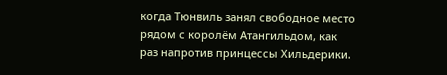когда Тюнвиль занял свободное место рядом с королём Атангильдом, как раз напротив принцессы Хильдерики.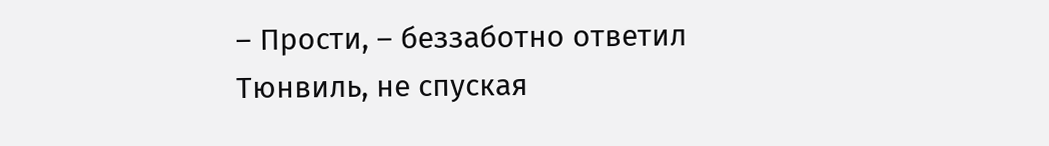– Прости, – беззаботно ответил Тюнвиль, не спуская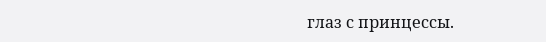глаз с принцессы.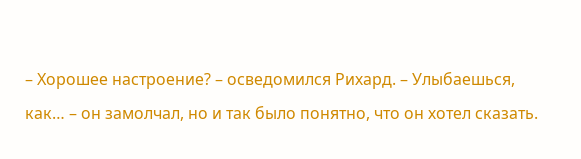– Хорошее настроение? – осведомился Рихард. – Улыбаешься, как… – он замолчал, но и так было понятно, что он хотел сказать.